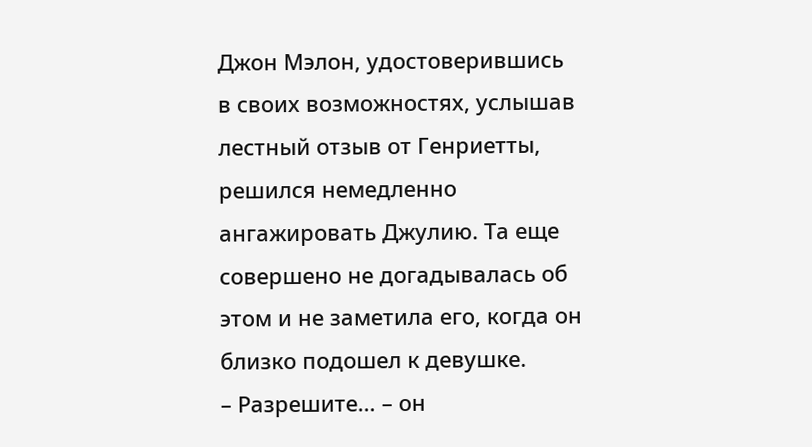Джон Мэлон, удостоверившись в своих возможностях, услышав лестный отзыв от Генриетты, решился немедленно ангажировать Джулию. Та еще совершено не догадывалась об этом и не заметила его, когда он близко подошел к девушке.
– Разрешите… – он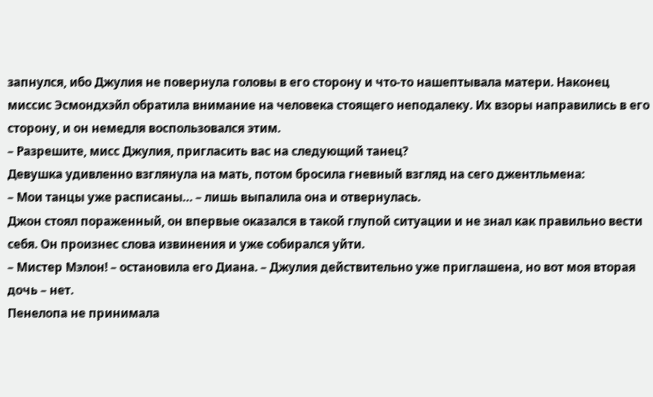запнулся, ибо Джулия не повернула головы в его сторону и что-то нашептывала матери. Наконец миссис Эсмондхэйл обратила внимание на человека стоящего неподалеку. Их взоры направились в его сторону, и он немедля воспользовался этим.
– Разрешите, мисс Джулия, пригласить вас на следующий танец?
Девушка удивленно взглянула на мать, потом бросила гневный взгляд на сего джентльмена:
– Мои танцы уже расписаны… – лишь выпалила она и отвернулась.
Джон стоял пораженный, он впервые оказался в такой глупой ситуации и не знал как правильно вести себя. Он произнес слова извинения и уже собирался уйти.
– Мистер Мэлон! – остановила его Диана. – Джулия действительно уже приглашена, но вот моя вторая дочь – нет.
Пенелопа не принимала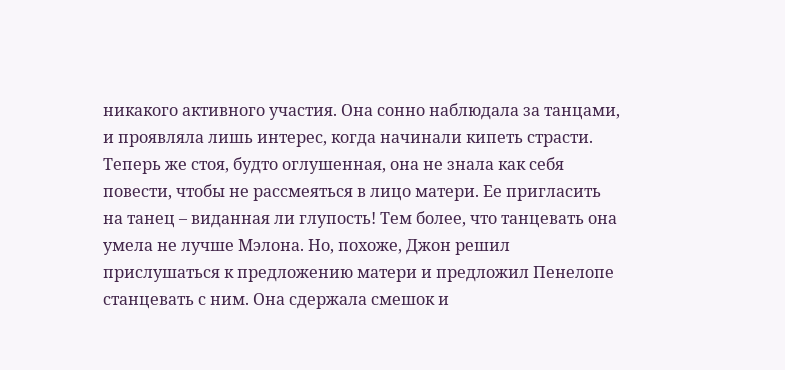никакого активного участия. Она сонно наблюдала за танцами, и проявляла лишь интерес, когда начинали кипеть страсти. Теперь же стоя, будто оглушенная, она не знала как себя повести, чтобы не рассмеяться в лицо матери. Ее пригласить на танец – виданная ли глупость! Тем более, что танцевать она умела не лучше Мэлона. Но, похоже, Джон решил прислушаться к предложению матери и предложил Пенелопе станцевать с ним. Она сдержала смешок и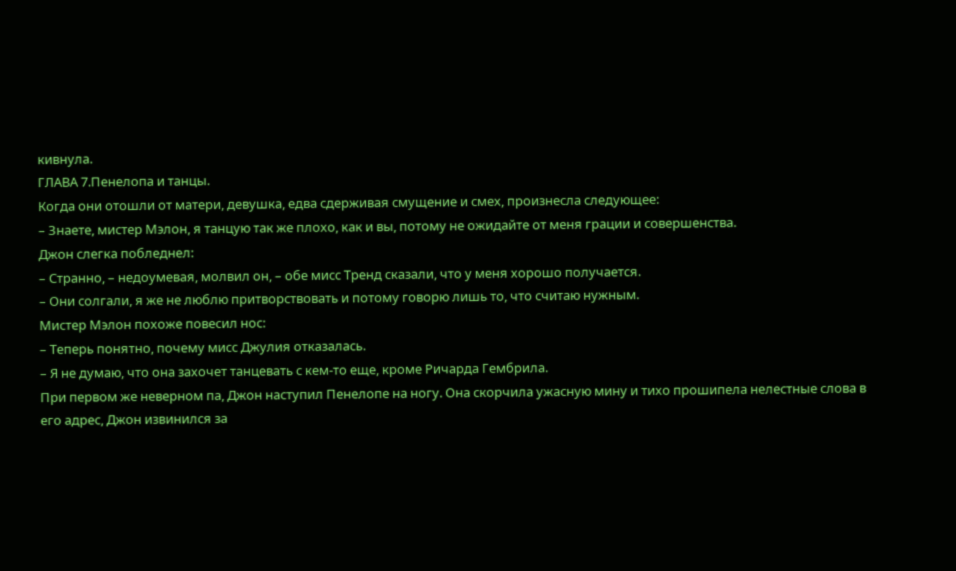кивнула.
ГЛАВА 7.Пенелопа и танцы.
Когда они отошли от матери, девушка, едва сдерживая смущение и смех, произнесла следующее:
– Знаете, мистер Мэлон, я танцую так же плохо, как и вы, потому не ожидайте от меня грации и совершенства.
Джон слегка побледнел:
– Странно, – недоумевая, молвил он, – обе мисс Тренд сказали, что у меня хорошо получается.
– Они солгали, я же не люблю притворствовать и потому говорю лишь то, что считаю нужным.
Мистер Мэлон похоже повесил нос:
– Теперь понятно, почему мисс Джулия отказалась.
– Я не думаю, что она захочет танцевать с кем-то еще, кроме Ричарда Гембрила.
При первом же неверном па, Джон наступил Пенелопе на ногу. Она скорчила ужасную мину и тихо прошипела нелестные слова в его адрес, Джон извинился за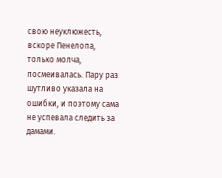свою неуклюжесть, вскоре Пенелопа, только молча, посмеивалась. Пару раз шутливо указала на ошибки, и поэтому сама не успевала следить за дамами.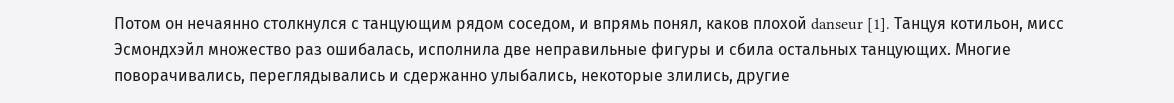Потом он нечаянно столкнулся с танцующим рядом соседом, и впрямь понял, каков плохой danseur [1]. Танцуя котильон, мисс Эсмондхэйл множество раз ошибалась, исполнила две неправильные фигуры и сбила остальных танцующих. Многие поворачивались, переглядывались и сдержанно улыбались, некоторые злились, другие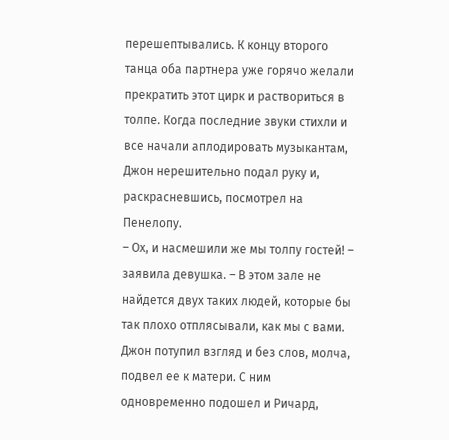перешептывались. К концу второго танца оба партнера уже горячо желали прекратить этот цирк и раствориться в толпе. Когда последние звуки стихли и все начали аплодировать музыкантам, Джон нерешительно подал руку и, раскрасневшись, посмотрел на Пенелопу.
– Ох, и насмешили же мы толпу гостей! – заявила девушка. – В этом зале не найдется двух таких людей, которые бы так плохо отплясывали, как мы с вами.
Джон потупил взгляд и без слов, молча, подвел ее к матери. С ним одновременно подошел и Ричард,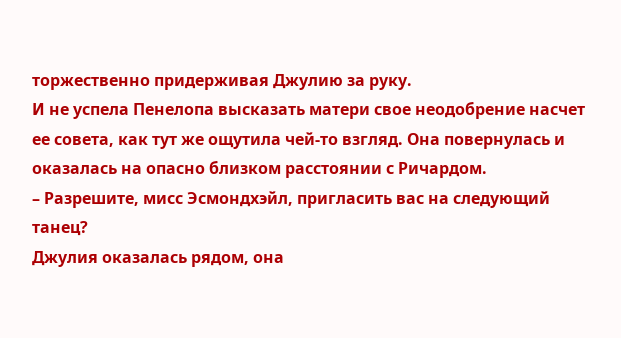торжественно придерживая Джулию за руку.
И не успела Пенелопа высказать матери свое неодобрение насчет ее совета, как тут же ощутила чей-то взгляд. Она повернулась и оказалась на опасно близком расстоянии с Ричардом.
– Разрешите, мисс Эсмондхэйл, пригласить вас на следующий танец?
Джулия оказалась рядом, она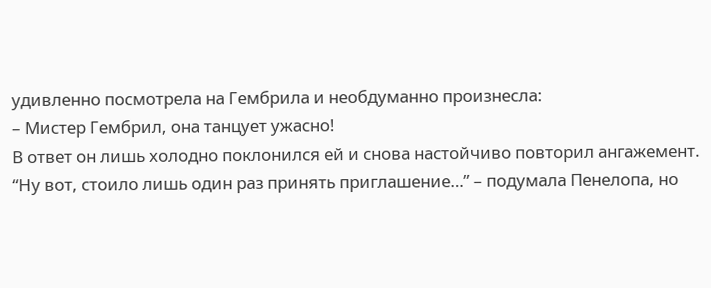удивленно посмотрела на Гембрила и необдуманно произнесла:
– Мистер Гембрил, она танцует ужасно!
В ответ он лишь холодно поклонился ей и снова настойчиво повторил ангажемент.
“Ну вот, стоило лишь один раз принять приглашение…” – подумала Пенелопа, но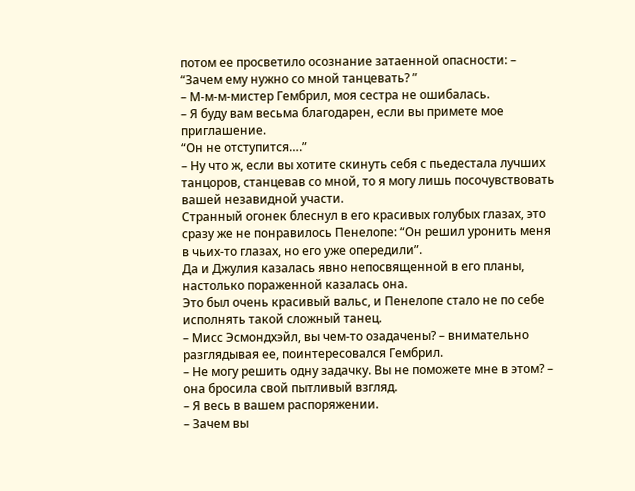потом ее просветило осознание затаенной опасности: – “Зачем ему нужно со мной танцевать? ”
– М-м-м-мистер Гембрил, моя сестра не ошибалась.
– Я буду вам весьма благодарен, если вы примете мое приглашение.
“Он не отступится….”
– Ну что ж, если вы хотите скинуть себя с пьедестала лучших танцоров, станцевав со мной, то я могу лишь посочувствовать вашей незавидной участи.
Странный огонек блеснул в его красивых голубых глазах, это сразу же не понравилось Пенелопе: “Он решил уронить меня в чьих-то глазах, но его уже опередили”.
Да и Джулия казалась явно непосвященной в его планы, настолько пораженной казалась она.
Это был очень красивый вальс, и Пенелопе стало не по себе исполнять такой сложный танец.
– Мисс Эсмондхэйл, вы чем-то озадачены? – внимательно разглядывая ее, поинтересовался Гембрил.
– Не могу решить одну задачку. Вы не поможете мне в этом? – она бросила свой пытливый взгляд.
– Я весь в вашем распоряжении.
– Зачем вы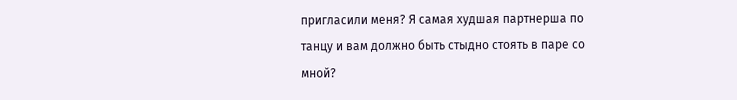пригласили меня? Я самая худшая партнерша по танцу и вам должно быть стыдно стоять в паре со мной?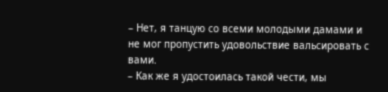– Нет, я танцую со всеми молодыми дамами и не мог пропустить удовольствие вальсировать с вами.
– Как же я удостоилась такой чести, мы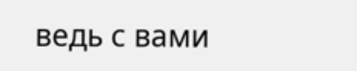ведь с вами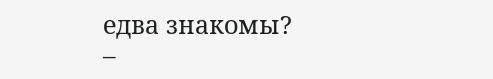едва знакомы?
–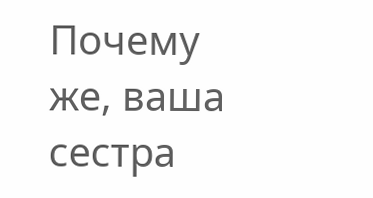Почему же, ваша сестра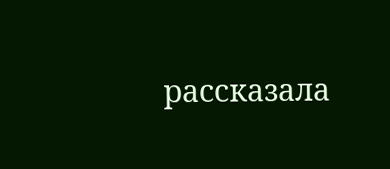рассказала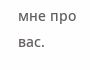мне про вас.